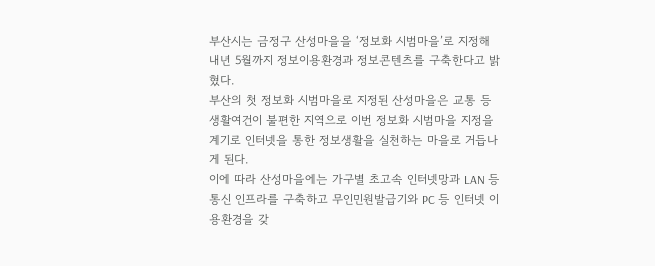부산시는 금정구 산성마을을 ‘정보화 시범마을’로 지정해 내년 5월까지 정보이용환경과 정보콘텐츠를 구축한다고 밝혔다.
부산의 첫 정보화 시범마을로 지정된 산성마을은 교통 등 생활여건이 불편한 지역으로 이번 정보화 시범마을 지정을 계기로 인터넷을 통한 정보생활을 실천하는 마을로 거듭나게 된다.
이에 따라 산성마을에는 가구별 초고속 인터넷망과 LAN 등 통신 인프라를 구축하고 무인민원발급기와 PC 등 인터넷 이용환경을 갖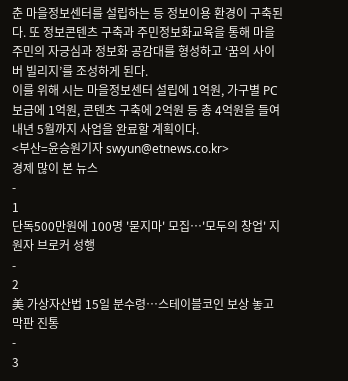춘 마을정보센터를 설립하는 등 정보이용 환경이 구축된다. 또 정보콘텐츠 구축과 주민정보화교육을 통해 마을 주민의 자긍심과 정보화 공감대를 형성하고 ‘꿈의 사이버 빌리지’를 조성하게 된다.
이를 위해 시는 마을정보센터 설립에 1억원, 가구별 PC보급에 1억원, 콘텐츠 구축에 2억원 등 총 4억원을 들여 내년 5월까지 사업을 완료할 계획이다.
<부산=윤승원기자 swyun@etnews.co.kr>
경제 많이 본 뉴스
-
1
단독500만원에 100명 '묻지마' 모집…'모두의 창업' 지원자 브로커 성행
-
2
美 가상자산법 15일 분수령…스테이블코인 보상 놓고 막판 진통
-
3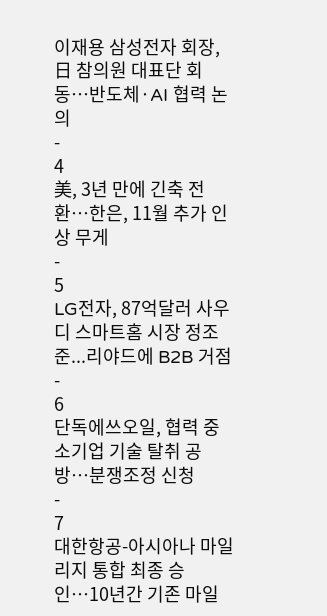이재용 삼성전자 회장, 日 참의원 대표단 회동…반도체·AI 협력 논의
-
4
美, 3년 만에 긴축 전환…한은, 11월 추가 인상 무게
-
5
LG전자, 87억달러 사우디 스마트홈 시장 정조준...리야드에 B2B 거점
-
6
단독에쓰오일, 협력 중소기업 기술 탈취 공방…분쟁조정 신청
-
7
대한항공-아시아나 마일리지 통합 최종 승인…10년간 기존 마일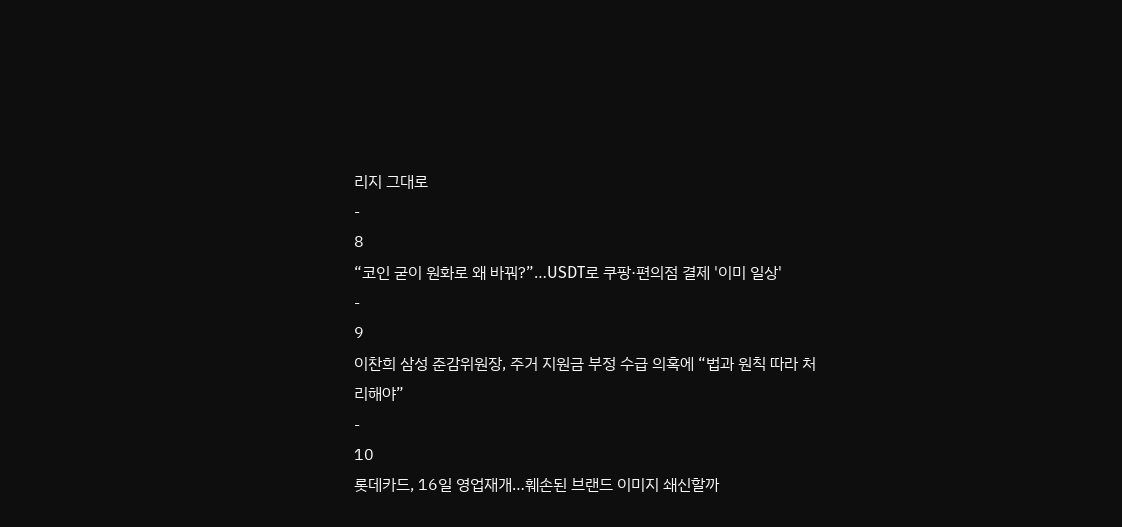리지 그대로
-
8
“코인 굳이 원화로 왜 바꿔?”…USDT로 쿠팡·편의점 결제 '이미 일상'
-
9
이찬희 삼성 준감위원장, 주거 지원금 부정 수급 의혹에 “법과 원칙 따라 처리해야”
-
10
롯데카드, 16일 영업재개…훼손된 브랜드 이미지 쇄신할까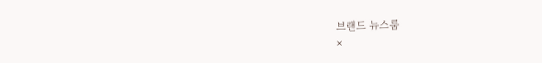브랜드 뉴스룸
×